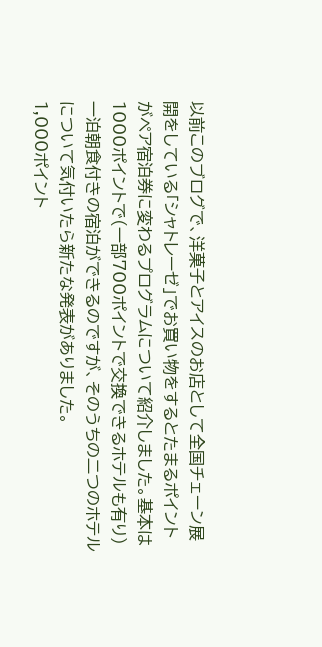以前このブログで、洋菓子とアイスのお店として全国チェーン展開をしている「シャトレーゼ」でお買い物をするとたまるポイントがペア宿泊券に変わるプログラムについて紹介しました。基本は1000ポイントで(一部700ポイントで交換できるホテルも有り)一泊朝食付きの宿泊ができるのですが、そのうちの二つのホテルについて気付いたら新たな発表がありました。
1,000ポイント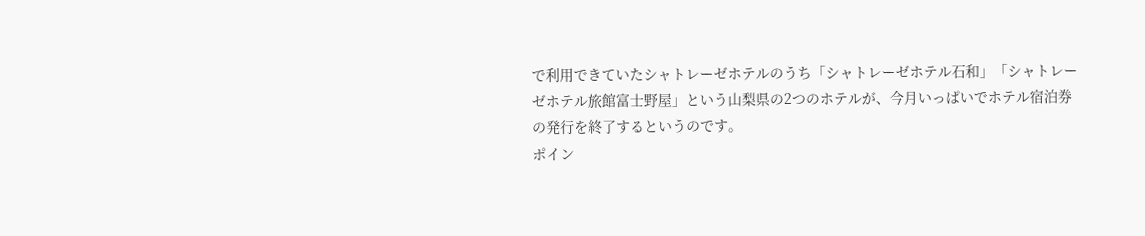で利用できていたシャトレーゼホテルのうち「シャトレーゼホテル石和」「シャトレーゼホテル旅館富士野屋」という山梨県の2つのホテルが、今月いっぱいでホテル宿泊券の発行を終了するというのです。
ポイン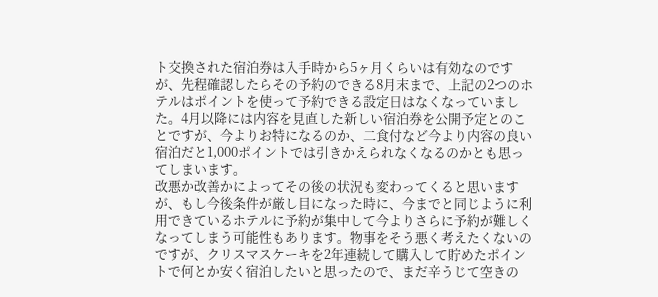ト交換された宿泊券は入手時から5ヶ月くらいは有効なのですが、先程確認したらその予約のできる8月末まで、上記の2つのホテルはポイントを使って予約できる設定日はなくなっていました。4月以降には内容を見直した新しい宿泊券を公開予定とのことですが、今よりお特になるのか、二食付など今より内容の良い宿泊だと1,000ポイントでは引きかえられなくなるのかとも思ってしまいます。
改悪か改善かによってその後の状況も変わってくると思いますが、もし今後条件が厳し目になった時に、今までと同じように利用できているホテルに予約が集中して今よりさらに予約が難しくなってしまう可能性もあります。物事をそう悪く考えたくないのですが、クリスマスケーキを2年連続して購入して貯めたポイントで何とか安く宿泊したいと思ったので、まだ辛うじて空きの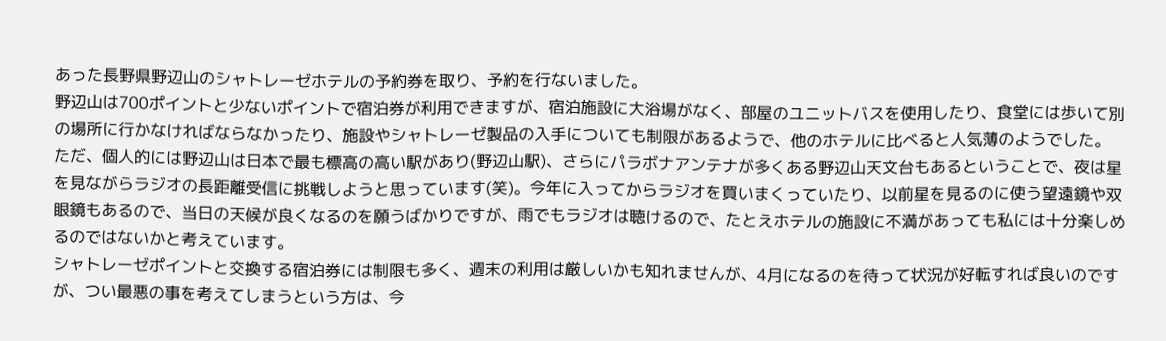あった長野県野辺山のシャトレーゼホテルの予約券を取り、予約を行ないました。
野辺山は700ポイントと少ないポイントで宿泊券が利用できますが、宿泊施設に大浴場がなく、部屋のユニットバスを使用したり、食堂には歩いて別の場所に行かなければならなかったり、施設やシャトレーゼ製品の入手についても制限があるようで、他のホテルに比べると人気薄のようでした。
ただ、個人的には野辺山は日本で最も標高の高い駅があり(野辺山駅)、さらにパラボナアンテナが多くある野辺山天文台もあるということで、夜は星を見ながらラジオの長距離受信に挑戦しようと思っています(笑)。今年に入ってからラジオを買いまくっていたり、以前星を見るのに使う望遠鏡や双眼鏡もあるので、当日の天候が良くなるのを願うばかりですが、雨でもラジオは聴けるので、たとえホテルの施設に不満があっても私には十分楽しめるのではないかと考えています。
シャトレーゼポイントと交換する宿泊券には制限も多く、週末の利用は厳しいかも知れませんが、4月になるのを待って状況が好転すれば良いのですが、つい最悪の事を考えてしまうという方は、今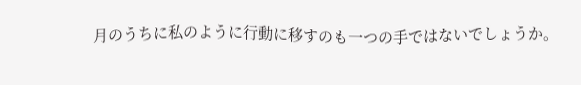月のうちに私のように行動に移すのも一つの手ではないでしょうか。